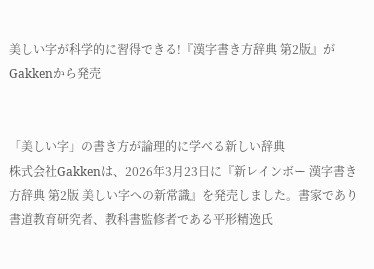美しい字が科学的に習得できる!『漢字書き方辞典 第2版』がGakkenから発売


「美しい字」の書き方が論理的に学べる新しい辞典
株式会社Gakkenは、2026年3月23日に『新レインボー 漢字書き方辞典 第2版 美しい字への新常識』を発売しました。書家であり書道教育研究者、教科書監修者である平形精逸氏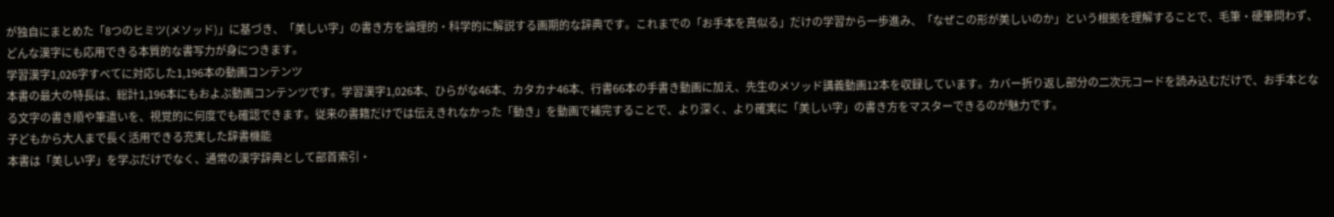が独自にまとめた「8つのヒミツ(メソッド)」に基づき、「美しい字」の書き方を論理的・科学的に解説する画期的な辞典です。これまでの「お手本を真似る」だけの学習から一歩進み、「なぜこの形が美しいのか」という根拠を理解することで、毛筆・硬筆問わず、どんな漢字にも応用できる本質的な書写力が身につきます。
学習漢字1,026字すべてに対応した1,196本の動画コンテンツ
本書の最大の特長は、総計1,196本にもおよぶ動画コンテンツです。学習漢字1,026本、ひらがな46本、カタカナ46本、行書66本の手書き動画に加え、先生のメソッド講義動画12本を収録しています。カバー折り返し部分の二次元コードを読み込むだけで、お手本となる文字の書き順や筆遣いを、視覚的に何度でも確認できます。従来の書籍だけでは伝えきれなかった「動き」を動画で補完することで、より深く、より確実に「美しい字」の書き方をマスターできるのが魅力です。
子どもから大人まで長く活用できる充実した辞書機能
本書は「美しい字」を学ぶだけでなく、通常の漢字辞典として部首索引・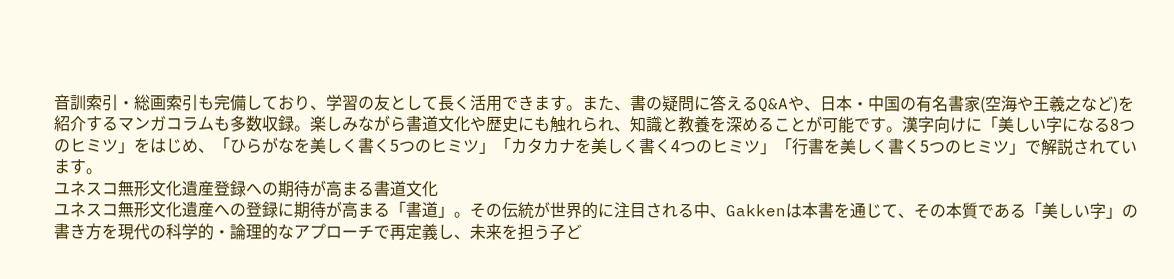音訓索引・総画索引も完備しており、学習の友として長く活用できます。また、書の疑問に答えるQ&Aや、日本・中国の有名書家(空海や王羲之など)を紹介するマンガコラムも多数収録。楽しみながら書道文化や歴史にも触れられ、知識と教養を深めることが可能です。漢字向けに「美しい字になる8つのヒミツ」をはじめ、「ひらがなを美しく書く5つのヒミツ」「カタカナを美しく書く4つのヒミツ」「行書を美しく書く5つのヒミツ」で解説されています。
ユネスコ無形文化遺産登録への期待が高まる書道文化
ユネスコ無形文化遺産への登録に期待が高まる「書道」。その伝統が世界的に注目される中、Gakkenは本書を通じて、その本質である「美しい字」の書き方を現代の科学的・論理的なアプローチで再定義し、未来を担う子ど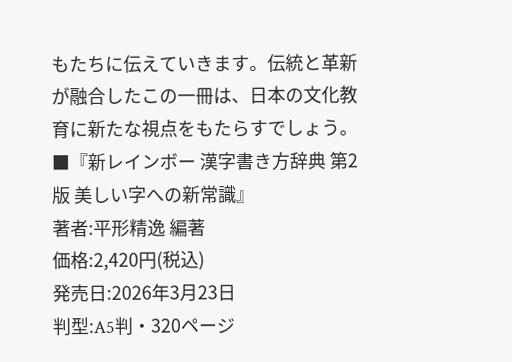もたちに伝えていきます。伝統と革新が融合したこの一冊は、日本の文化教育に新たな視点をもたらすでしょう。
■『新レインボー 漢字書き方辞典 第2版 美しい字への新常識』
著者:平形精逸 編著
価格:2,420円(税込)
発売日:2026年3月23日
判型:A5判・320ページ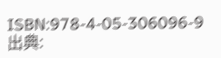ISBN:978-4-05-306096-9
出典: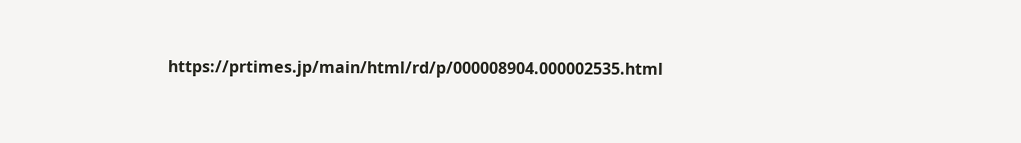https://prtimes.jp/main/html/rd/p/000008904.000002535.html